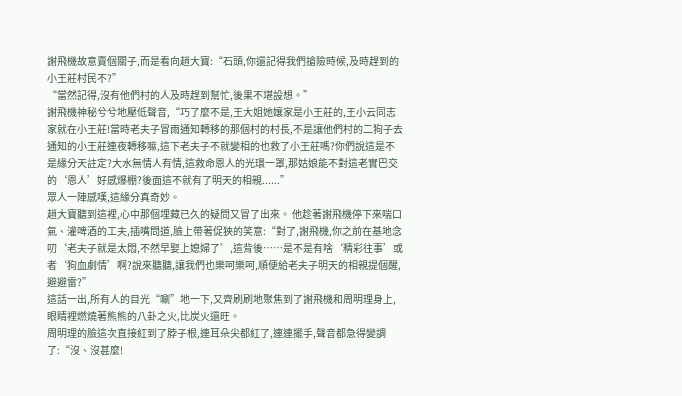謝飛機故意賣個關子,而是看向趙大寶:“石頭,你還記得我們搶險時候,及時趕到的小王莊村民不?”
“當然記得,沒有他們村的人及時趕到幫忙,後果不堪設想。”
謝飛機神秘兮兮地壓低聲音,“巧了麼不是,王大姐她孃家是小王莊的,王小云同志家就在小王莊!當時老夫子冒雨通知轉移的那個村的村長,不是讓他們村的二狗子去通知的小王莊連夜轉移嘛,這下老夫子不就變相的也救了小王莊嗎?你們說這是不是緣分天註定?大水無情人有情,這救命恩人的光環一罩,那姑娘能不對這老實巴交的‘恩人’好感爆棚?後面這不就有了明天的相親......”
眾人一陣感嘆,這緣分真奇妙。
趙大寶聽到這裡,心中那個埋藏已久的疑問又冒了出來。 他趁著謝飛機停下來喘口氣、灌啤酒的工夫,插嘴問道,臉上帶著促狹的笑意:“對了,謝飛機,你之前在基地念叨‘老夫子就是太悶,不然早娶上媳婦了’,這背後……是不是有啥‘精彩往事’或者‘狗血劇情’啊?說來聽聽,讓我們也樂呵樂呵,順便給老夫子明天的相親提個醒,避避雷?”
這話一出,所有人的目光“唰”地一下,又齊刷刷地聚焦到了謝飛機和周明理身上,眼睛裡燃燒著熊熊的八卦之火,比炭火還旺。
周明理的臉這次直接紅到了脖子根,連耳朵尖都紅了,連連擺手,聲音都急得變調了:“沒、沒甚麼!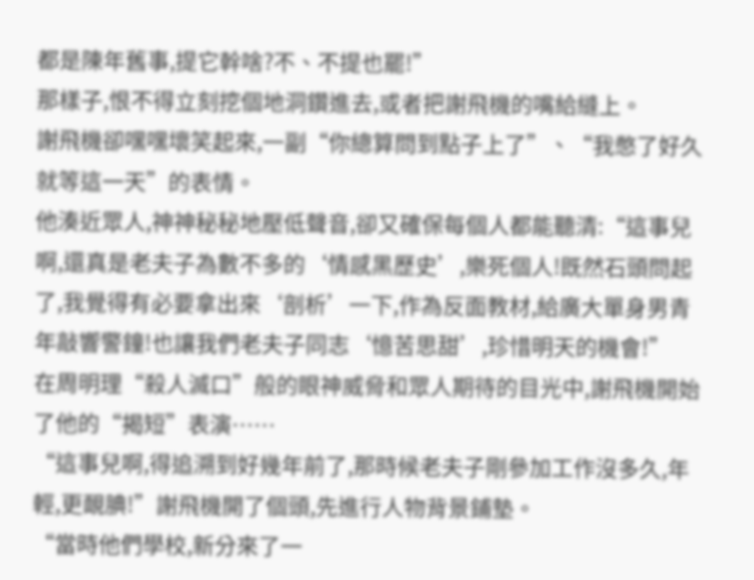都是陳年舊事,提它幹啥?不、不提也罷!”
那樣子,恨不得立刻挖個地洞鑽進去,或者把謝飛機的嘴給縫上。
謝飛機卻嘿嘿壞笑起來,一副“你總算問到點子上了”、“我憋了好久就等這一天”的表情。
他湊近眾人,神神秘秘地壓低聲音,卻又確保每個人都能聽清:“這事兒啊,還真是老夫子為數不多的‘情感黑歷史’,樂死個人!既然石頭問起了,我覺得有必要拿出來‘剖析’一下,作為反面教材,給廣大單身男青年敲響警鐘!也讓我們老夫子同志‘憶苦思甜’,珍惜明天的機會!”
在周明理“殺人滅口”般的眼神威脅和眾人期待的目光中,謝飛機開始了他的“揭短”表演……
“這事兒啊,得追溯到好幾年前了,那時候老夫子剛參加工作沒多久,年輕,更靦腆!”謝飛機開了個頭,先進行人物背景鋪墊。
“當時他們學校,新分來了一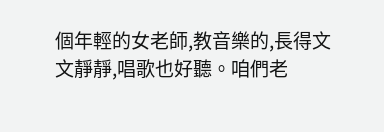個年輕的女老師,教音樂的,長得文文靜靜,唱歌也好聽。咱們老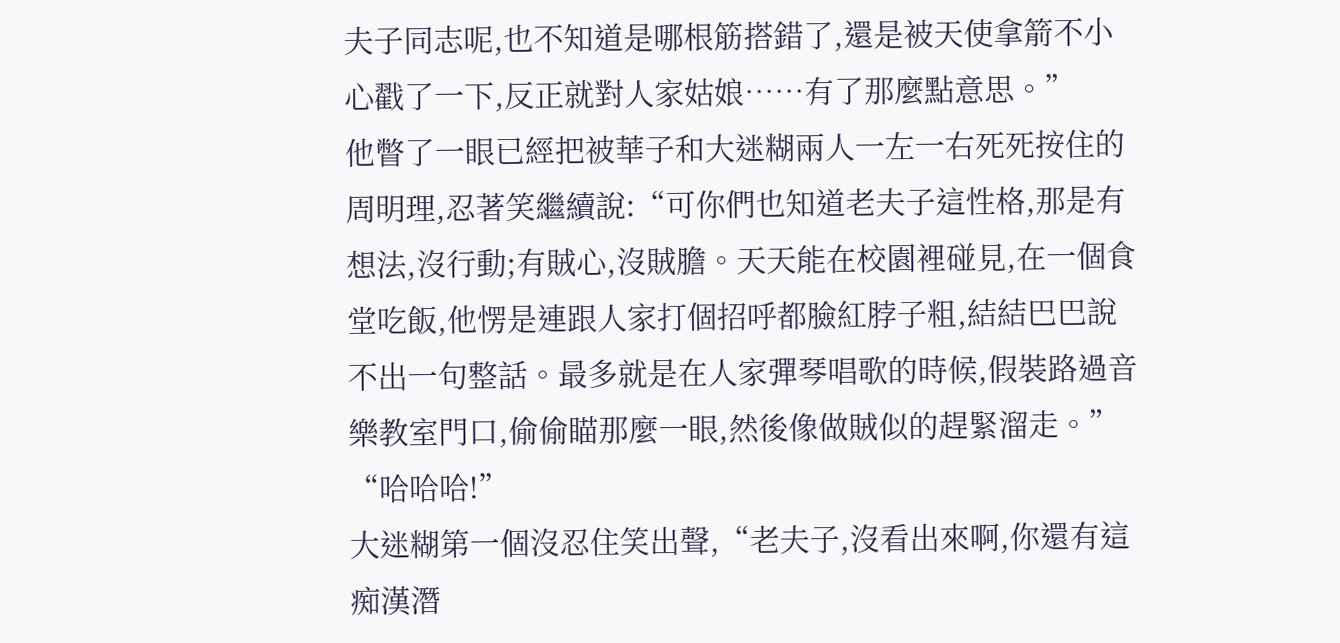夫子同志呢,也不知道是哪根筋搭錯了,還是被天使拿箭不小心戳了一下,反正就對人家姑娘……有了那麼點意思。”
他瞥了一眼已經把被華子和大迷糊兩人一左一右死死按住的周明理,忍著笑繼續說:“可你們也知道老夫子這性格,那是有想法,沒行動;有賊心,沒賊膽。天天能在校園裡碰見,在一個食堂吃飯,他愣是連跟人家打個招呼都臉紅脖子粗,結結巴巴說不出一句整話。最多就是在人家彈琴唱歌的時候,假裝路過音樂教室門口,偷偷瞄那麼一眼,然後像做賊似的趕緊溜走。”
“哈哈哈!”
大迷糊第一個沒忍住笑出聲,“老夫子,沒看出來啊,你還有這痴漢潛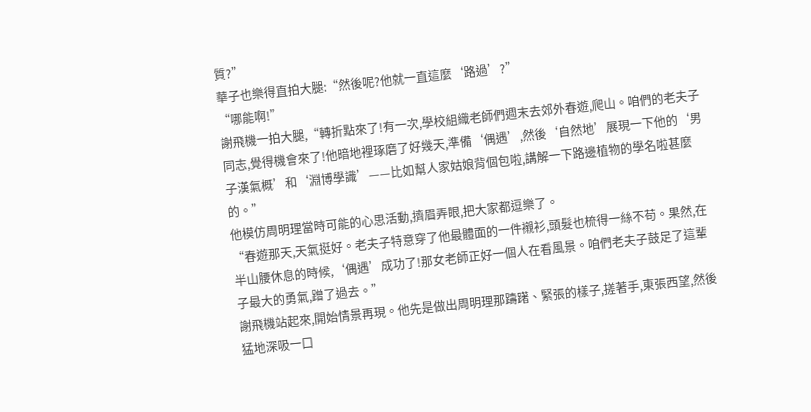質?”
華子也樂得直拍大腿:“然後呢?他就一直這麼‘路過’?”
“哪能啊!”
謝飛機一拍大腿,“轉折點來了!有一次,學校組織老師們週末去郊外春遊,爬山。咱們的老夫子同志,覺得機會來了!他暗地裡琢磨了好幾天,準備‘偶遇’,然後‘自然地’展現一下他的‘男子漢氣概’和‘淵博學識’——比如幫人家姑娘背個包啦,講解一下路邊植物的學名啦甚麼的。”
他模仿周明理當時可能的心思活動,擠眉弄眼,把大家都逗樂了。
“春遊那天,天氣挺好。老夫子特意穿了他最體面的一件襯衫,頭髮也梳得一絲不苟。果然,在半山腰休息的時候,‘偶遇’成功了!那女老師正好一個人在看風景。咱們老夫子鼓足了這輩子最大的勇氣,蹭了過去。”
謝飛機站起來,開始情景再現。他先是做出周明理那躊躇、緊張的樣子,搓著手,東張西望,然後猛地深吸一口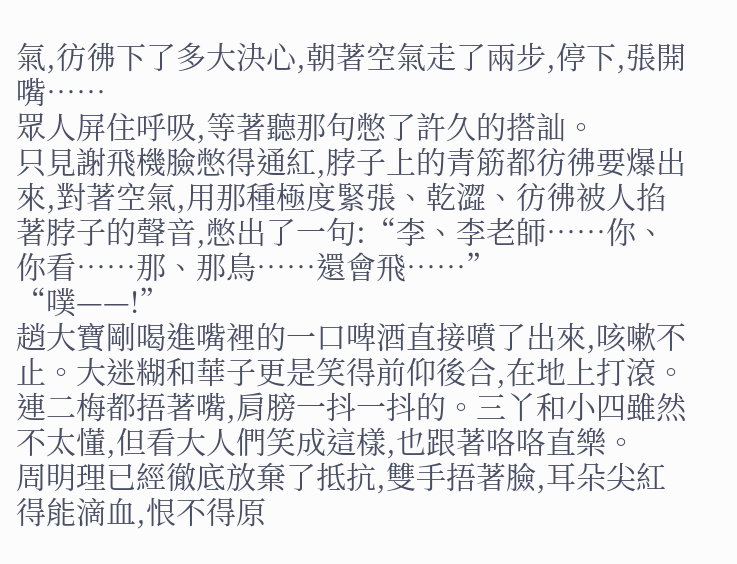氣,彷彿下了多大決心,朝著空氣走了兩步,停下,張開嘴……
眾人屏住呼吸,等著聽那句憋了許久的搭訕。
只見謝飛機臉憋得通紅,脖子上的青筋都彷彿要爆出來,對著空氣,用那種極度緊張、乾澀、彷彿被人掐著脖子的聲音,憋出了一句:“李、李老師……你、你看……那、那鳥……還會飛……”
“噗——!”
趙大寶剛喝進嘴裡的一口啤酒直接噴了出來,咳嗽不止。大迷糊和華子更是笑得前仰後合,在地上打滾。連二梅都捂著嘴,肩膀一抖一抖的。三丫和小四雖然不太懂,但看大人們笑成這樣,也跟著咯咯直樂。
周明理已經徹底放棄了抵抗,雙手捂著臉,耳朵尖紅得能滴血,恨不得原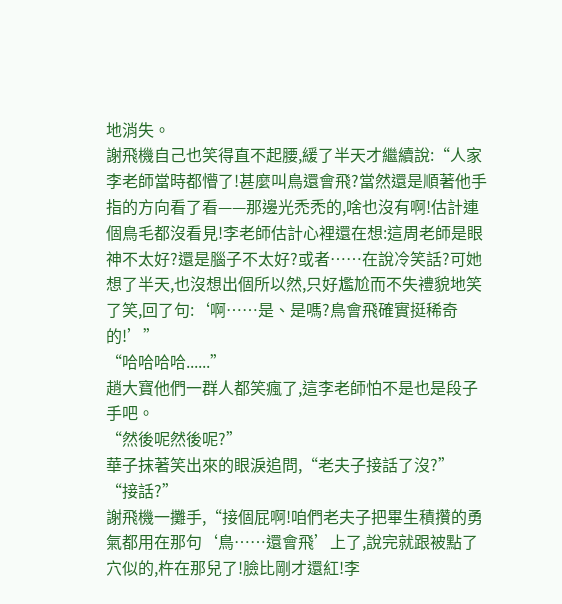地消失。
謝飛機自己也笑得直不起腰,緩了半天才繼續說:“人家李老師當時都懵了!甚麼叫鳥還會飛?當然還是順著他手指的方向看了看——那邊光禿禿的,啥也沒有啊!估計連個鳥毛都沒看見!李老師估計心裡還在想:這周老師是眼神不太好?還是腦子不太好?或者……在說冷笑話?可她想了半天,也沒想出個所以然,只好尷尬而不失禮貌地笑了笑,回了句:‘啊……是、是嗎?鳥會飛確實挺稀奇的!’”
“哈哈哈哈......”
趙大寶他們一群人都笑瘋了,這李老師怕不是也是段子手吧。
“然後呢然後呢?”
華子抹著笑出來的眼淚追問,“老夫子接話了沒?”
“接話?”
謝飛機一攤手,“接個屁啊!咱們老夫子把畢生積攢的勇氣都用在那句‘鳥……還會飛’上了,說完就跟被點了穴似的,杵在那兒了!臉比剛才還紅!李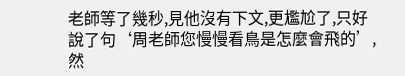老師等了幾秒,見他沒有下文,更尷尬了,只好說了句‘周老師您慢慢看鳥是怎麼會飛的’,然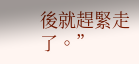後就趕緊走了。”